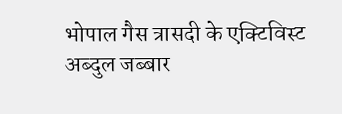भोपाल गैस त्रासदी के एक्टिविस्ट अब्दुल जब्बार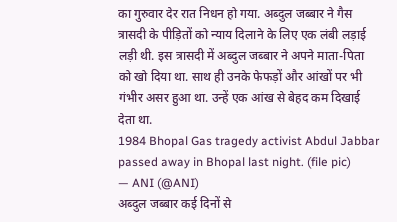का गुरुवार देर रात निधन हो गया. अब्दुल जब्बार ने गैस त्रासदी के पीड़ितों को न्याय दिलाने के लिए एक लंबी लड़ाई लड़ी थी. इस त्रासदी में अब्दुल जब्बार ने अपने माता-पिता को खो दिया था. साथ ही उनके फेफड़ों और आंखों पर भी गंभीर असर हुआ था. उन्हें एक आंख से बेहद कम दिखाई देता था.
1984 Bhopal Gas tragedy activist Abdul Jabbar passed away in Bhopal last night. (file pic)
— ANI (@ANI)
अब्दुल जब्बार कई दिनों से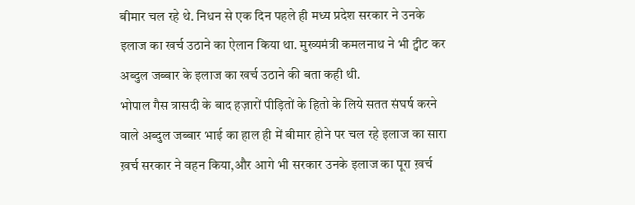बीमार चल रहे थे. निधन से एक दिन पहले ही मध्य प्रदेश सरकार ने उनके इलाज का खर्च उठाने का ऐलान किया था. मुख्यमंत्री कमलनाथ ने भी ट्वीट कर अब्दुल जब्बार के इलाज का खर्च उठाने की बता कही थी.
भोपाल गैस त्रासदी के बाद हज़ारों पीड़ितों के हितो के लिये सतत संघर्ष करने वाले अब्दुल जब्बार भाई का हाल ही में बीमार होने पर चल रहे इलाज का सारा ख़र्च सरकार ने वहन किया,और आगे भी सरकार उनके इलाज का पूरा ख़र्च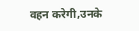वहन करेगी,उनके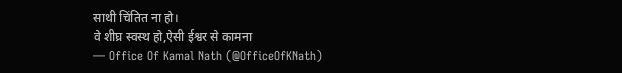साथी चिंतित ना हो।
वे शीघ्र स्वस्थ हो,ऐसी ईश्वर से कामना
— Office Of Kamal Nath (@OfficeOfKNath)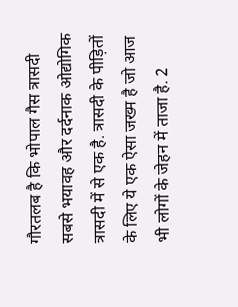गौरतलब है कि भोपाल गैस त्रासदी सबसे भयावह और दर्दनाक ओद्योगिक त्रासदी में से एक है. त्रासदी के पीड़ितों के लिए ये एक ऐसा जख्म है जो आज भी लोगों के जेहन में ताजा है. 2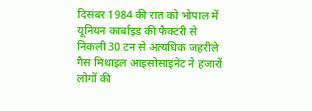दिसंबर 1984 की रात को भोपाल में यूनियन कार्बाइड की फैक्टरी से निकली 30 टन से अत्यधिक जहरीले गैस मिथाइल आइसोसाइनेट ने हजारों लोगों की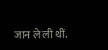जान ले ली थीं.